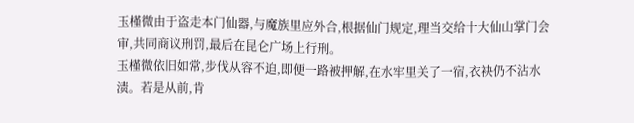玉槿微由于盗走本门仙器,与魔族里应外合,根据仙门规定,理当交给十大仙山掌门会审,共同商议刑罚,最后在昆仑广场上行刑。
玉槿微依旧如常,步伐从容不迫,即便一路被押解,在水牢里关了一宿,衣袂仍不沾水渍。若是从前,肯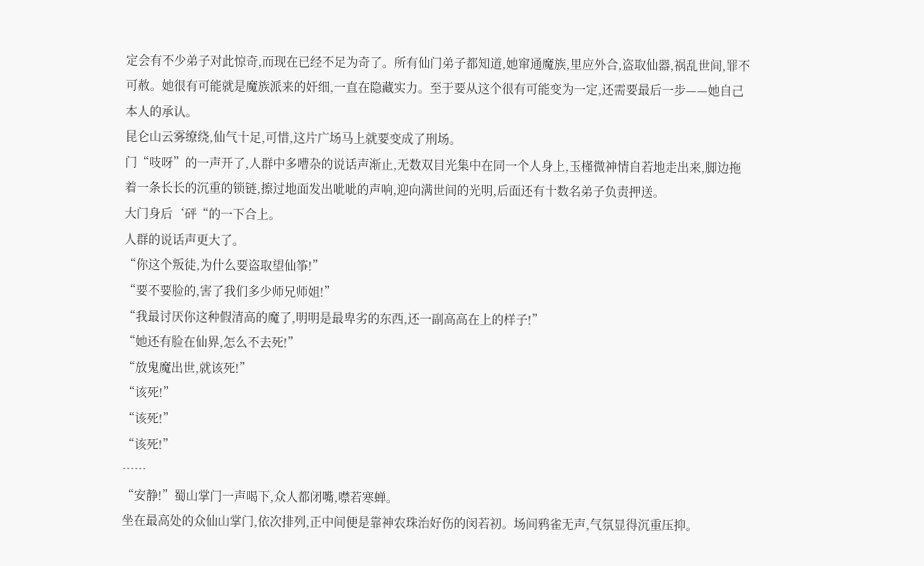定会有不少弟子对此惊奇,而现在已经不足为奇了。所有仙门弟子都知道,她窜通魔族,里应外合,盗取仙器,祸乱世间,罪不可赦。她很有可能就是魔族派来的奸细,一直在隐藏实力。至于要从这个很有可能变为一定,还需要最后一步——她自己本人的承认。
昆仑山云雾缭绕,仙气十足,可惜,这片广场马上就要变成了刑场。
门“吱呀”的一声开了,人群中多嘈杂的说话声渐止,无数双目光集中在同一个人身上,玉槿微神情自若地走出来,脚边拖着一条长长的沉重的锁链,擦过地面发出呲呲的声响,迎向满世间的光明,后面还有十数名弟子负责押送。
大门身后‘砰“的一下合上。
人群的说话声更大了。
“你这个叛徒,为什么要盗取望仙筝!”
“要不要脸的,害了我们多少师兄师姐!”
“我最讨厌你这种假清高的魔了,明明是最卑劣的东西,还一副高高在上的样子!”
“她还有脸在仙界,怎么不去死!”
“放鬼魔出世,就该死!”
“该死!”
“该死!”
“该死!”
……
“安静!”蜀山掌门一声喝下,众人都闭嘴,噤若寒蝉。
坐在最高处的众仙山掌门,依次排列,正中间便是靠神农珠治好伤的闵若初。场间鸦雀无声,气氛显得沉重压抑。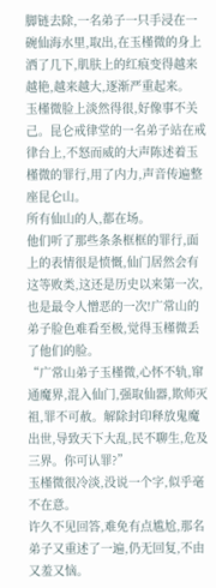脚链去除,一名弟子一只手浸在一碗仙海水里,取出,在玉槿微的身上洒了几下,肌肤上的红痕变得越来越艳,越来越大,逐渐严重起来。
玉槿微脸上淡然得很,好像事不关己。昆仑戒律堂的一名弟子站在戒律台上,不怒而威的大声陈述着玉槿微的罪行,用了内力,声音传遍整座昆仑山。
所有仙山的人,都在场。
他们听了那些条条框框的罪行,面上的表情很是愤慨,仙门居然会有这等败类,这还是历史以来第一次,也是最令人憎恶的一次!广常山的弟子脸色难看至极,觉得玉槿微丢了他们的脸。
“广常山弟子玉槿微,心怀不轨,窜通魔界,混入仙门,强取仙器,欺师灭祖,罪不可赦。解除封印释放鬼魔出世,导致天下大乱,民不聊生,危及三界。你可认罪?”
玉槿微很冷淡,没说一个字,似乎毫不在意。
许久不见回答,难免有点尴尬,那名弟子又重述了一遍,仍无回复,不由又羞又恼。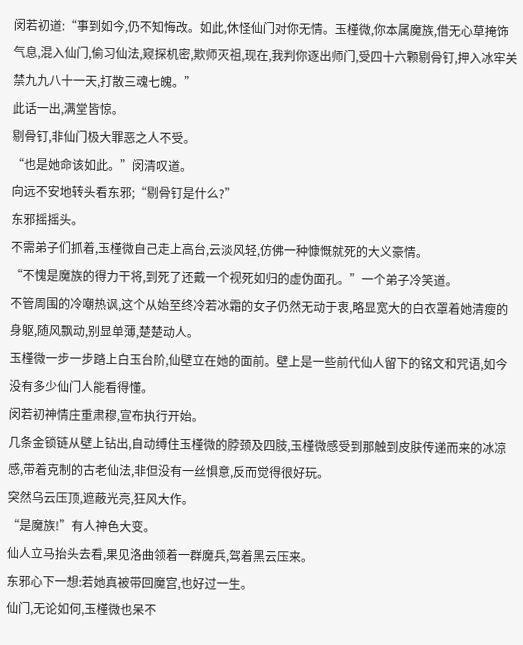闵若初道:“事到如今,仍不知悔改。如此,休怪仙门对你无情。玉槿微,你本属魔族,借无心草掩饰气息,混入仙门,偷习仙法,窥探机密,欺师灭祖,现在,我判你逐出师门,受四十六颗剔骨钉,押入冰牢关禁九九八十一天,打散三魂七魄。”
此话一出,满堂皆惊。
剔骨钉,非仙门极大罪恶之人不受。
“也是她命该如此。”闵清叹道。
向远不安地转头看东邪;“剔骨钉是什么?”
东邪摇摇头。
不需弟子们抓着,玉槿微自己走上高台,云淡风轻,仿佛一种慷慨就死的大义豪情。
“不愧是魔族的得力干将,到死了还戴一个视死如归的虚伪面孔。”一个弟子冷笑道。
不管周围的冷嘲热讽,这个从始至终冷若冰霜的女子仍然无动于衷,略显宽大的白衣罩着她清瘦的身躯,随风飘动,别显单薄,楚楚动人。
玉槿微一步一步踏上白玉台阶,仙壁立在她的面前。壁上是一些前代仙人留下的铭文和咒语,如今没有多少仙门人能看得懂。
闵若初神情庄重肃穆,宣布执行开始。
几条金锁链从壁上钻出,自动缚住玉槿微的脖颈及四肢,玉槿微感受到那触到皮肤传递而来的冰凉感,带着克制的古老仙法,非但没有一丝惧意,反而觉得很好玩。
突然乌云压顶,遮蔽光亮,狂风大作。
“是魔族!”有人神色大变。
仙人立马抬头去看,果见洛曲领着一群魔兵,驾着黑云压来。
东邪心下一想:若她真被带回魔宫,也好过一生。
仙门,无论如何,玉槿微也呆不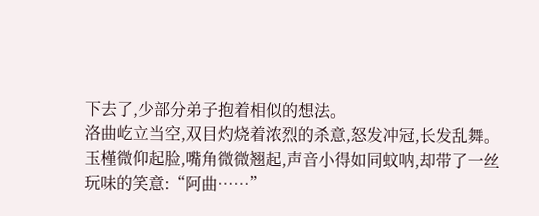下去了,少部分弟子抱着相似的想法。
洛曲屹立当空,双目灼烧着浓烈的杀意,怒发冲冠,长发乱舞。
玉槿微仰起脸,嘴角微微翘起,声音小得如同蚊呐,却带了一丝玩味的笑意:“阿曲……”